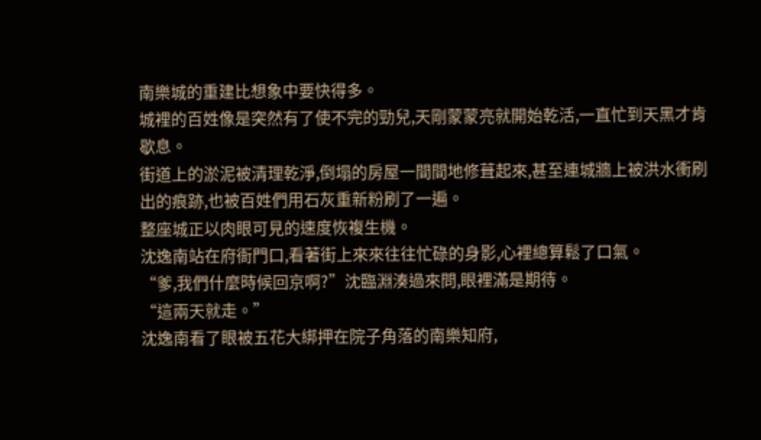南樂城的重建比想象中要快得多。
城裡的百姓像是突然有了使不完的勁兒,天剛蒙蒙亮就開始乾活,一直忙到天黑才肯歇息。
街道上的淤泥被清理乾淨,倒塌的房屋一間間地修葺起來,甚至連城牆上被洪水衝刷出的痕跡,也被百姓們用石灰重新粉刷了一遍。
整座城正以肉眼可見的速度恢複生機。
沈逸南站在府衙門口,看著街上來來往往忙碌的身影,心裡總算鬆了口氣。
“爹,我們什麼時候回京啊?”沈臨淵湊過來問,眼裡滿是期待。
“這兩天就走。”
沈逸南看了眼被五花大綁押在院子角落的南樂知府,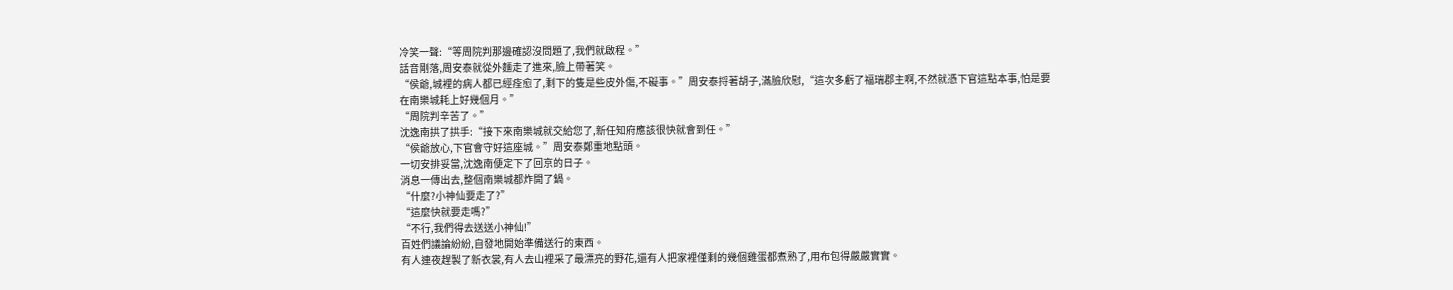冷笑一聲:“等周院判那邊確認沒問題了,我們就啟程。”
話音剛落,周安泰就從外麵走了進來,臉上帶著笑。
“侯爺,城裡的病人都已經痊愈了,剩下的隻是些皮外傷,不礙事。”周安泰捋著胡子,滿臉欣慰,“這次多虧了福瑞郡主啊,不然就憑下官這點本事,怕是要在南樂城耗上好幾個月。”
“周院判辛苦了。”
沈逸南拱了拱手:“接下來南樂城就交給您了,新任知府應該很快就會到任。”
“侯爺放心,下官會守好這座城。”周安泰鄭重地點頭。
一切安排妥當,沈逸南便定下了回京的日子。
消息一傳出去,整個南樂城都炸開了鍋。
“什麼?小神仙要走了?”
“這麼快就要走嗎?”
“不行,我們得去送送小神仙!”
百姓們議論紛紛,自發地開始準備送行的東西。
有人連夜趕製了新衣裳,有人去山裡采了最漂亮的野花,還有人把家裡僅剩的幾個雞蛋都煮熟了,用布包得嚴嚴實實。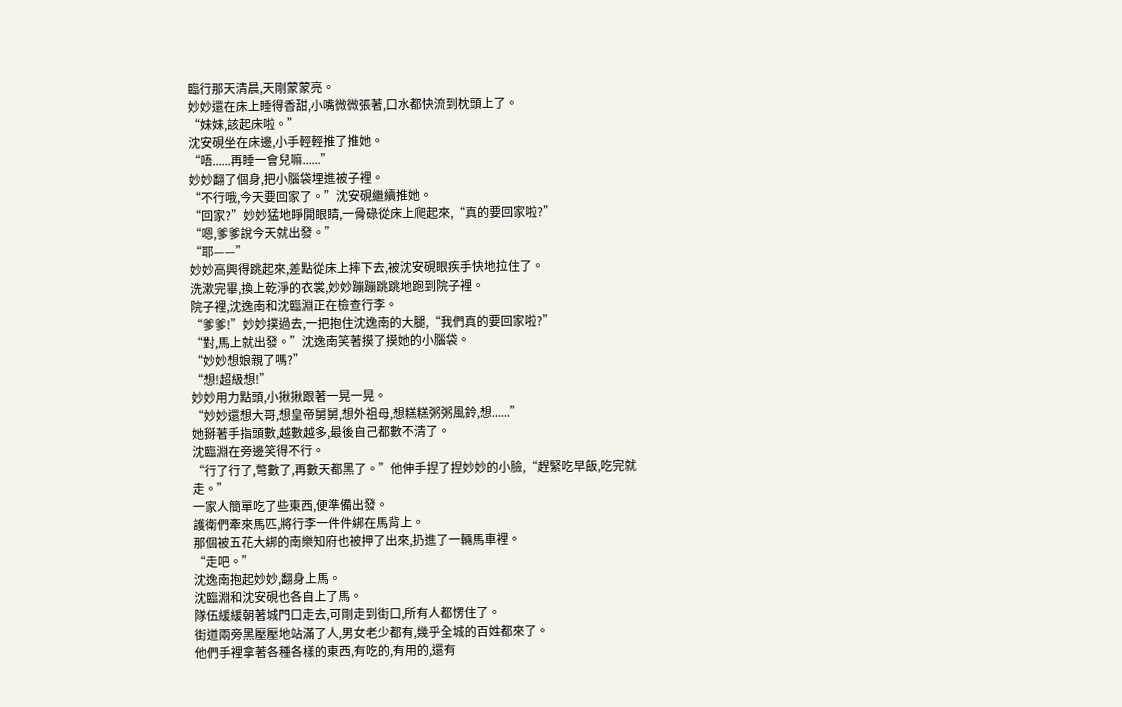臨行那天清晨,天剛蒙蒙亮。
妙妙還在床上睡得香甜,小嘴微微張著,口水都快流到枕頭上了。
“妹妹,該起床啦。”
沈安硯坐在床邊,小手輕輕推了推她。
“唔......再睡一會兒嘛......”
妙妙翻了個身,把小腦袋埋進被子裡。
“不行哦,今天要回家了。”沈安硯繼續推她。
“回家?”妙妙猛地睜開眼睛,一骨碌從床上爬起來,“真的要回家啦?”
“嗯,爹爹說今天就出發。”
“耶——”
妙妙高興得跳起來,差點從床上摔下去,被沈安硯眼疾手快地拉住了。
洗漱完畢,換上乾淨的衣裳,妙妙蹦蹦跳跳地跑到院子裡。
院子裡,沈逸南和沈臨淵正在檢查行李。
“爹爹!”妙妙撲過去,一把抱住沈逸南的大腿,“我們真的要回家啦?”
“對,馬上就出發。”沈逸南笑著摸了摸她的小腦袋。
“妙妙想娘親了嗎?”
“想!超級想!”
妙妙用力點頭,小揪揪跟著一晃一晃。
“妙妙還想大哥,想皇帝舅舅,想外祖母,想糕糕粥粥風鈴,想......”
她掰著手指頭數,越數越多,最後自己都數不清了。
沈臨淵在旁邊笑得不行。
“行了行了,彆數了,再數天都黑了。”他伸手捏了捏妙妙的小臉,“趕緊吃早飯,吃完就走。”
一家人簡單吃了些東西,便準備出發。
護衛們牽來馬匹,將行李一件件綁在馬背上。
那個被五花大綁的南樂知府也被押了出來,扔進了一輛馬車裡。
“走吧。”
沈逸南抱起妙妙,翻身上馬。
沈臨淵和沈安硯也各自上了馬。
隊伍緩緩朝著城門口走去,可剛走到街口,所有人都愣住了。
街道兩旁黑壓壓地站滿了人,男女老少都有,幾乎全城的百姓都來了。
他們手裡拿著各種各樣的東西,有吃的,有用的,還有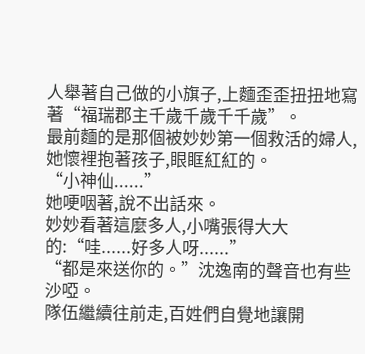人舉著自己做的小旗子,上麵歪歪扭扭地寫著“福瑞郡主千歲千歲千千歲”。
最前麵的是那個被妙妙第一個救活的婦人,她懷裡抱著孩子,眼眶紅紅的。
“小神仙......”
她哽咽著,說不出話來。
妙妙看著這麼多人,小嘴張得大大的:“哇......好多人呀......”
“都是來送你的。”沈逸南的聲音也有些沙啞。
隊伍繼續往前走,百姓們自覺地讓開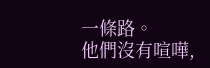一條路。
他們沒有喧嘩,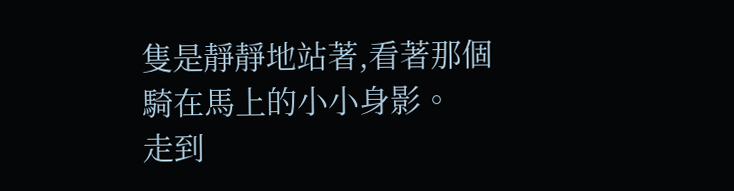隻是靜靜地站著,看著那個騎在馬上的小小身影。
走到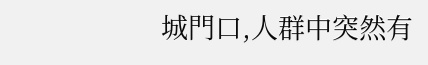城門口,人群中突然有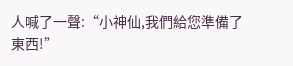人喊了一聲:“小神仙,我們給您準備了東西!”